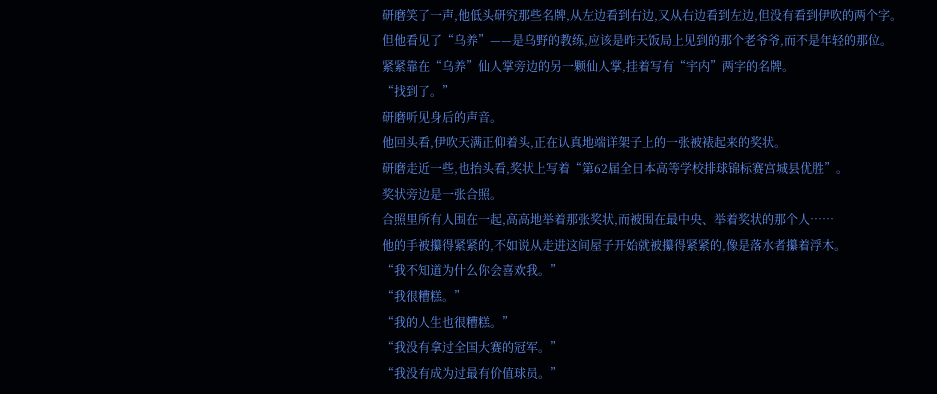研磨笑了一声,他低头研究那些名牌,从左边看到右边,又从右边看到左边,但没有看到伊吹的两个字。
但他看见了“乌养”——是乌野的教练,应该是昨天饭局上见到的那个老爷爷,而不是年轻的那位。
紧紧靠在“乌养”仙人掌旁边的另一颗仙人掌,挂着写有“宇内”两字的名牌。
“找到了。”
研磨听见身后的声音。
他回头看,伊吹天满正仰着头,正在认真地端详架子上的一张被裱起来的奖状。
研磨走近一些,也抬头看,奖状上写着“第62届全日本高等学校排球锦标赛宫城县优胜”。
奖状旁边是一张合照。
合照里所有人围在一起,高高地举着那张奖状,而被围在最中央、举着奖状的那个人……
他的手被攥得紧紧的,不如说从走进这间屋子开始就被攥得紧紧的,像是落水者攥着浮木。
“我不知道为什么你会喜欢我。”
“我很糟糕。”
“我的人生也很糟糕。”
“我没有拿过全国大赛的冠军。”
“我没有成为过最有价值球员。”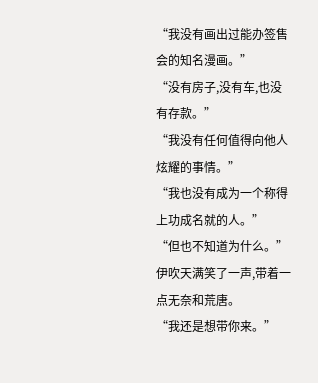“我没有画出过能办签售会的知名漫画。”
“没有房子,没有车,也没有存款。”
“我没有任何值得向他人炫耀的事情。”
“我也没有成为一个称得上功成名就的人。”
“但也不知道为什么。”
伊吹天满笑了一声,带着一点无奈和荒唐。
“我还是想带你来。”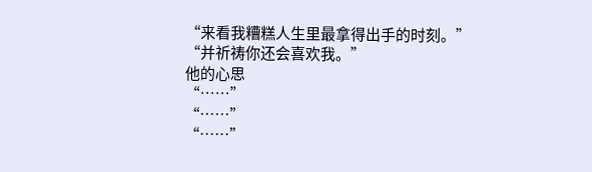“来看我糟糕人生里最拿得出手的时刻。”
“并祈祷你还会喜欢我。”
他的心思
“……”
“……”
“……”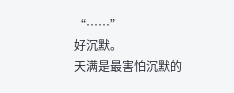“……”
好沉默。
天满是最害怕沉默的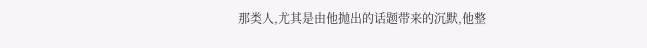那类人,尤其是由他抛出的话题带来的沉默,他整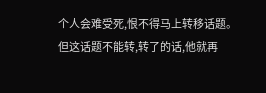个人会难受死,恨不得马上转移话题。
但这话题不能转,转了的话,他就再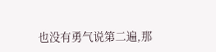也没有勇气说第二遍,那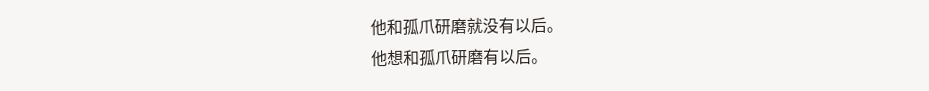他和孤爪研磨就没有以后。
他想和孤爪研磨有以后。